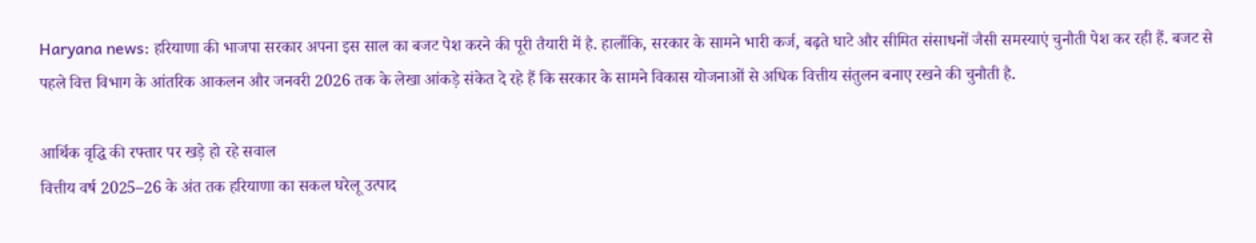Haryana news: हरियाणा की भाजपा सरकार अपना इस साल का बजट पेश करने की पूरी तैयारी में है. हालाँकि, सरकार के सामने भारी कर्ज, बढ़ते घाटे और सीमित संसाधनों जैसी समस्याएं चुनौती पेश कर रही हैं. बजट से पहले वित्त विभाग के आंतरिक आकलन और जनवरी 2026 तक के लेखा आंकड़े संकेत दे रहे हैं कि सरकार के सामने विकास योजनाओं से अधिक वित्तीय संतुलन बनाए रखने की चुनौती है.

आर्थिक वृद्धि की रफ्तार पर खड़े हो रहे सवाल
वित्तीय वर्ष 2025–26 के अंत तक हरियाणा का सकल घरेलू उत्पाद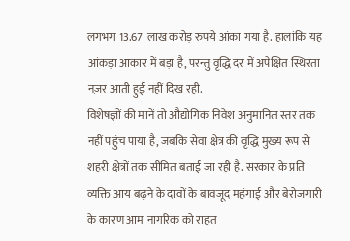लगभग 13.67 लाख करोड़ रुपये आंका गया है. हालांकि यह आंकड़ा आकार में बड़ा है, परन्तु वृद्धि दर में अपेक्षित स्थिरता नज़र आती हुई नहीं दिख रही.
विशेषज्ञों की मानें तो औद्योगिक निवेश अनुमानित स्तर तक नहीं पहुंच पाया है, जबकि सेवा क्षेत्र की वृद्धि मुख्य रूप से शहरी क्षेत्रों तक सीमित बताई जा रही है. सरकार के प्रति व्यक्ति आय बढ़ने के दावों के बावजूद महंगाई और बेरोजगारी के कारण आम नागरिक को राहत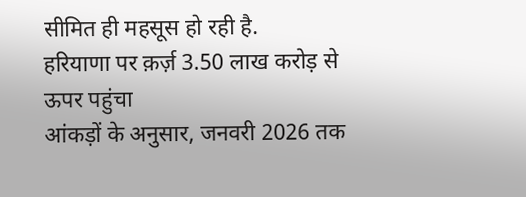सीमित ही महसूस हो रही है.
हरियाणा पर क़र्ज़ 3.50 लाख करोड़ से ऊपर पहुंचा
आंकड़ों के अनुसार, जनवरी 2026 तक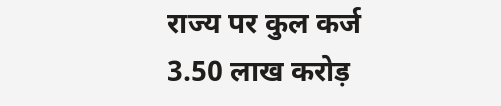राज्य पर कुल कर्ज 3.50 लाख करोड़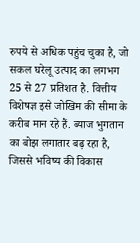रुपये से अधिक पहुंच चुका है, जो सकल घरेलू उत्पाद का लगभग 25 से 27 प्रतिशत है. वित्तीय विशेषज्ञ इसे जोखिम की सीमा के करीब मान रहे हैं. ब्याज भुगतान का बोझ लगातार बढ़ रहा है, जिससे भविष्य की विकास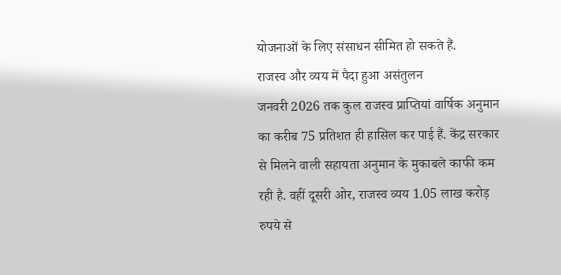योजनाओं के लिए संसाधन सीमित हो सकते हैं.
राजस्व और व्यय में पैदा हुआ असंतुलन
जनवरी 2026 तक कुल राजस्व प्राप्तियां वार्षिक अनुमान का करीब 75 प्रतिशत ही हासिल कर पाई हैं. केंद्र सरकार से मिलने वाली सहायता अनुमान के मुकाबले काफी कम रही है. वहीं दूसरी ओर, राजस्व व्यय 1.05 लाख करोड़ रुपये से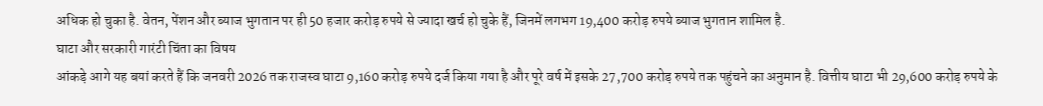अधिक हो चुका है. वेतन, पेंशन और ब्याज भुगतान पर ही 50 हजार करोड़ रुपये से ज्यादा खर्च हो चुके हैं, जिनमें लगभग 19,400 करोड़ रुपये ब्याज भुगतान शामिल है.
घाटा और सरकारी गारंटी चिंता का विषय
आंकड़े आगे यह बयां करते हैं कि जनवरी 2026 तक राजस्व घाटा 9,160 करोड़ रुपये दर्ज किया गया है और पूरे वर्ष में इसके 27,700 करोड़ रुपये तक पहुंचने का अनुमान है. वित्तीय घाटा भी 29,600 करोड़ रुपये के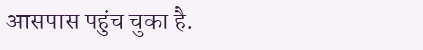आसपास पहुंच चुका है.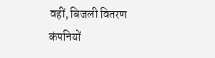वहीं, बिजली वितरण कंपनियों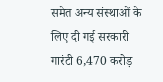समेत अन्य संस्थाओं के लिए दी गई सरकारी गारंटी 6,470 करोड़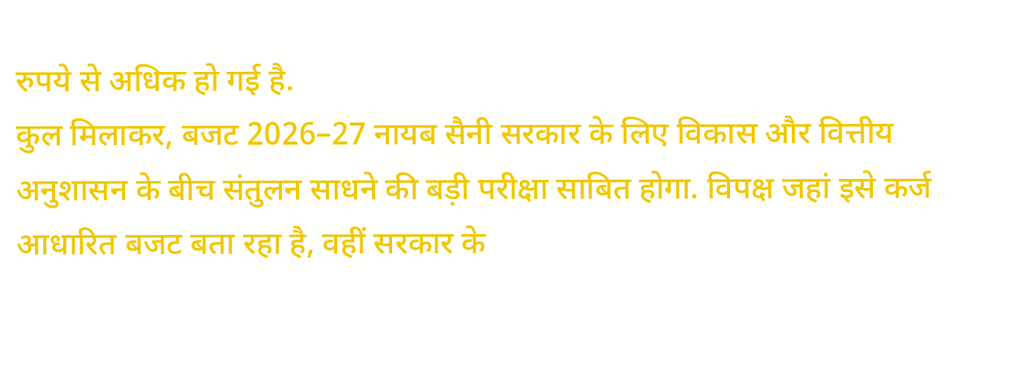रुपये से अधिक हो गई है.
कुल मिलाकर, बजट 2026–27 नायब सैनी सरकार के लिए विकास और वित्तीय अनुशासन के बीच संतुलन साधने की बड़ी परीक्षा साबित होगा. विपक्ष जहां इसे कर्ज आधारित बजट बता रहा है, वहीं सरकार के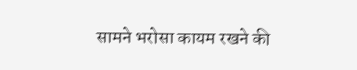सामने भरोसा कायम रखने की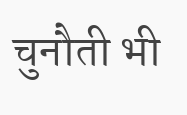चुनौती भी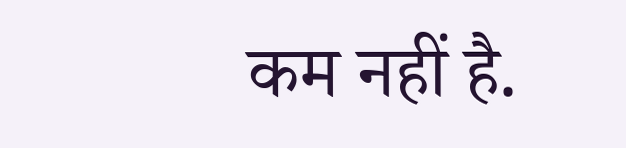कम नहीं है.